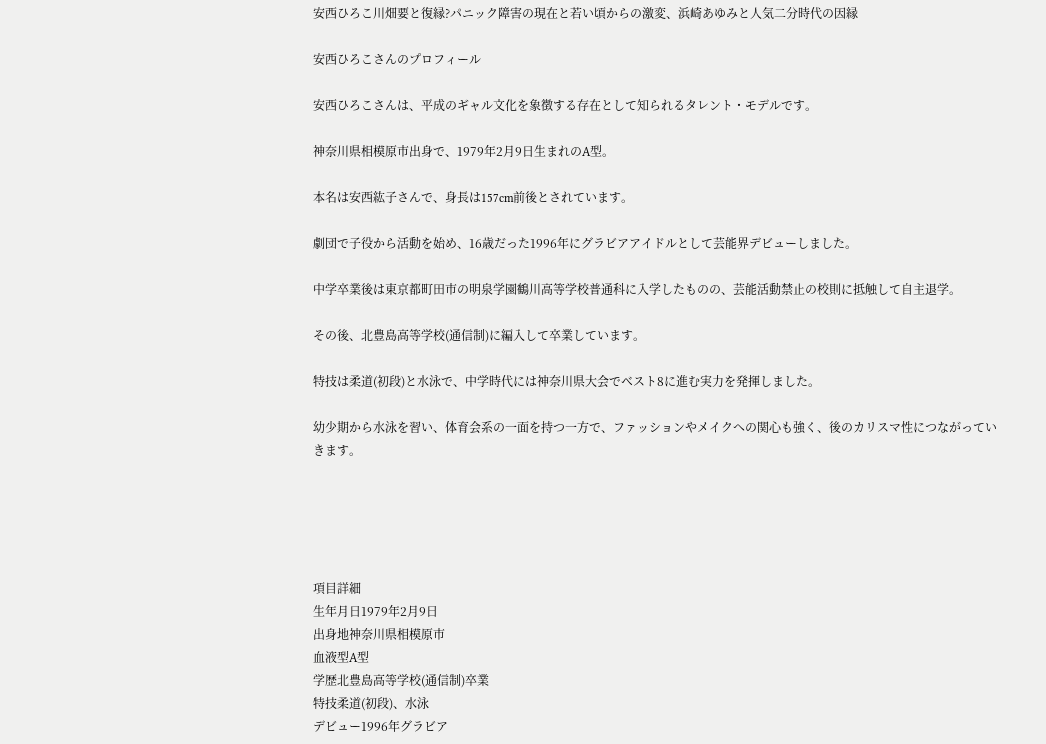安西ひろこ川畑要と復縁?パニック障害の現在と若い頃からの激変、浜崎あゆみと人気二分時代の因縁

安西ひろこさんのプロフィール

安西ひろこさんは、平成のギャル文化を象徴する存在として知られるタレント・モデルです。

神奈川県相模原市出身で、1979年2月9日生まれのA型。

本名は安西紘子さんで、身長は157cm前後とされています。

劇団で子役から活動を始め、16歳だった1996年にグラビアアイドルとして芸能界デビューしました。

中学卒業後は東京都町田市の明泉学園鶴川高等学校普通科に入学したものの、芸能活動禁止の校則に抵触して自主退学。

その後、北豊島高等学校(通信制)に編入して卒業しています。

特技は柔道(初段)と水泳で、中学時代には神奈川県大会でベスト8に進む実力を発揮しました。

幼少期から水泳を習い、体育会系の一面を持つ一方で、ファッションやメイクへの関心も強く、後のカリスマ性につながっていきます。





項目詳細
生年月日1979年2月9日
出身地神奈川県相模原市
血液型A型
学歴北豊島高等学校(通信制)卒業
特技柔道(初段)、水泳
デビュー1996年グラビア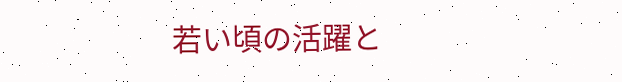若い頃の活躍と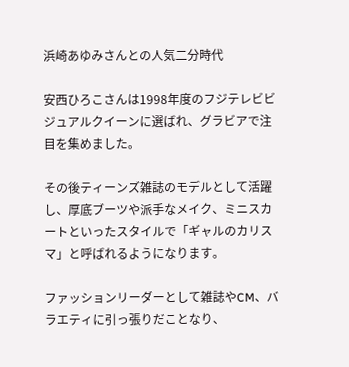浜崎あゆみさんとの人気二分時代

安西ひろこさんは1998年度のフジテレビビジュアルクイーンに選ばれ、グラビアで注目を集めました。

その後ティーンズ雑誌のモデルとして活躍し、厚底ブーツや派手なメイク、ミニスカートといったスタイルで「ギャルのカリスマ」と呼ばれるようになります。

ファッションリーダーとして雑誌やCM、バラエティに引っ張りだことなり、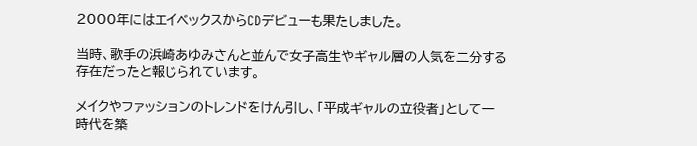2000年にはエイベックスからCDデビューも果たしました。

当時、歌手の浜崎あゆみさんと並んで女子高生やギャル層の人気を二分する存在だったと報じられています。

メイクやファッションのトレンドをけん引し、「平成ギャルの立役者」として一時代を築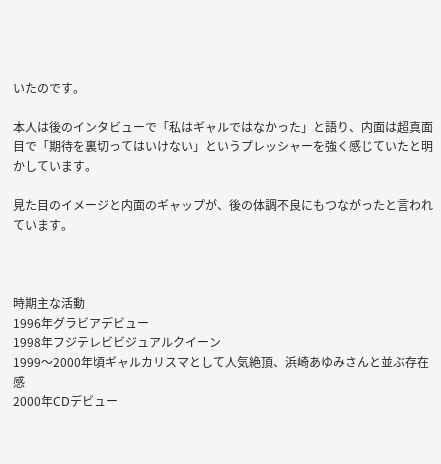いたのです。

本人は後のインタビューで「私はギャルではなかった」と語り、内面は超真面目で「期待を裏切ってはいけない」というプレッシャーを強く感じていたと明かしています。

見た目のイメージと内面のギャップが、後の体調不良にもつながったと言われています。



時期主な活動
1996年グラビアデビュー
1998年フジテレビビジュアルクイーン
1999〜2000年頃ギャルカリスマとして人気絶頂、浜崎あゆみさんと並ぶ存在感
2000年CDデビュー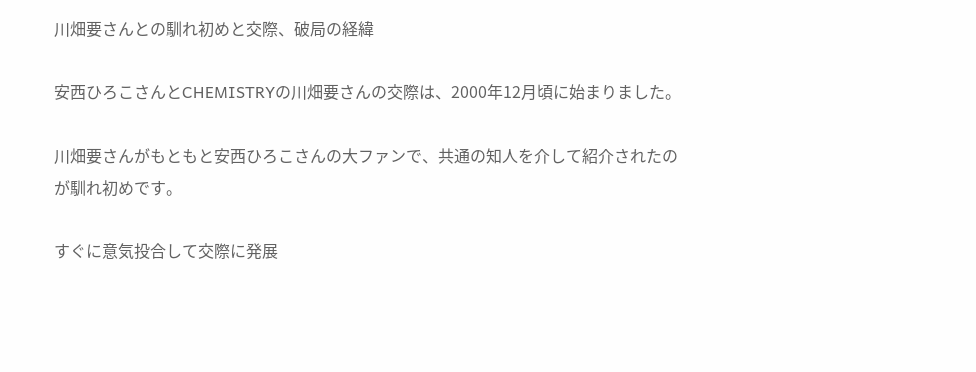川畑要さんとの馴れ初めと交際、破局の経緯

安西ひろこさんとCHEMISTRYの川畑要さんの交際は、2000年12月頃に始まりました。

川畑要さんがもともと安西ひろこさんの大ファンで、共通の知人を介して紹介されたのが馴れ初めです。

すぐに意気投合して交際に発展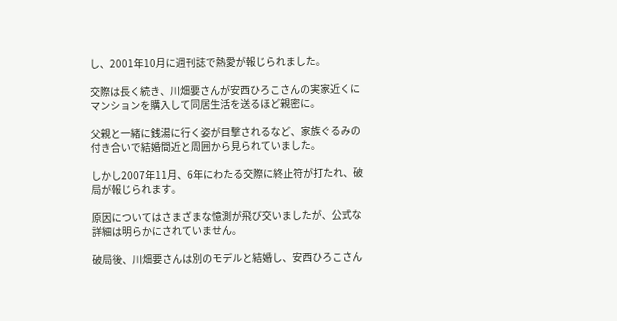し、2001年10月に週刊誌で熱愛が報じられました。

交際は長く続き、川畑要さんが安西ひろこさんの実家近くにマンションを購入して同居生活を送るほど親密に。

父親と一緒に銭湯に行く姿が目撃されるなど、家族ぐるみの付き合いで結婚間近と周囲から見られていました。

しかし2007年11月、6年にわたる交際に終止符が打たれ、破局が報じられます。

原因についてはさまざまな憶測が飛び交いましたが、公式な詳細は明らかにされていません。

破局後、川畑要さんは別のモデルと結婚し、安西ひろこさん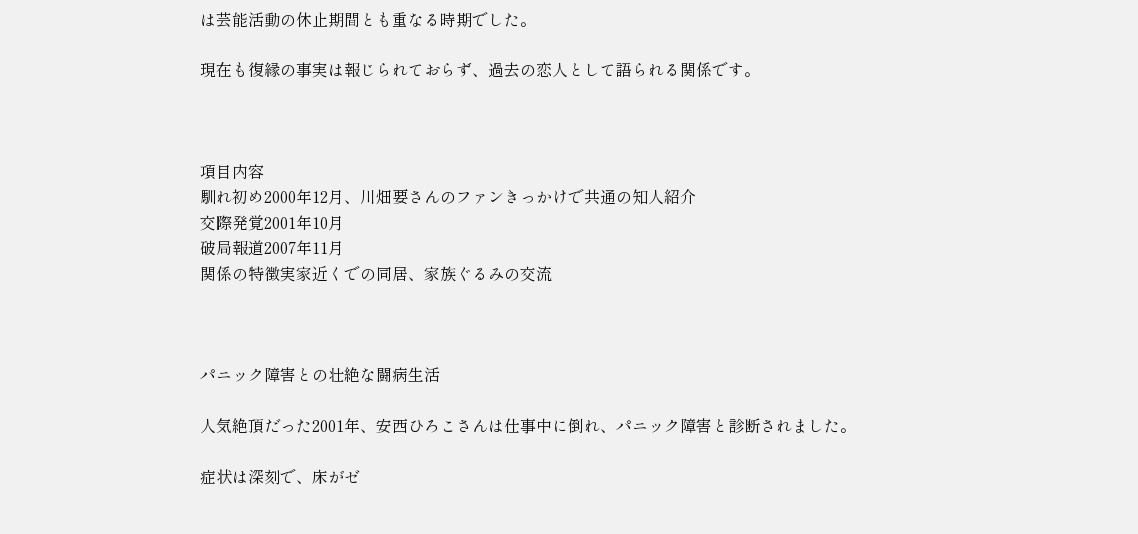は芸能活動の休止期間とも重なる時期でした。

現在も復縁の事実は報じられておらず、過去の恋人として語られる関係です。



項目内容
馴れ初め2000年12月、川畑要さんのファンきっかけで共通の知人紹介
交際発覚2001年10月
破局報道2007年11月
関係の特徴実家近くでの同居、家族ぐるみの交流



パニック障害との壮絶な闘病生活

人気絶頂だった2001年、安西ひろこさんは仕事中に倒れ、パニック障害と診断されました。

症状は深刻で、床がゼ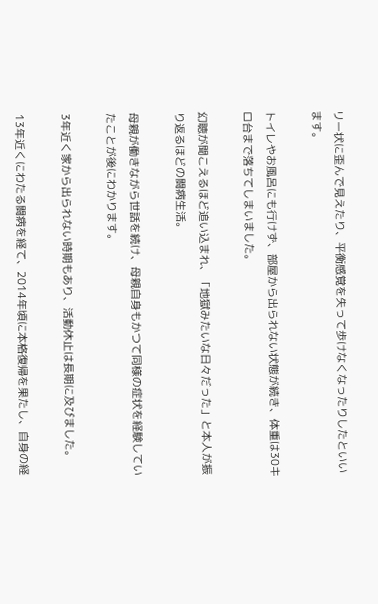リー状に歪んで見えたり、平衡感覚を失って歩けなくなったりしたといいます。

トイレやお風呂にも行けず、部屋から出られない状態が続き、体重は30キロ台まで落ちてしまいました。

幻聴が聞こえるほど追い込まれ、「地獄みたいな日々だった」と本人が振り返るほどの闘病生活。

母親が働きながら世話を続け、母親自身もかつて同様の症状を経験していたことが後にわかります。

3年近く家から出られない時期もあり、活動休止は長期に及びました。

13年近くにわたる闘病を経て、2014年頃に本格復帰を果たし、自身の経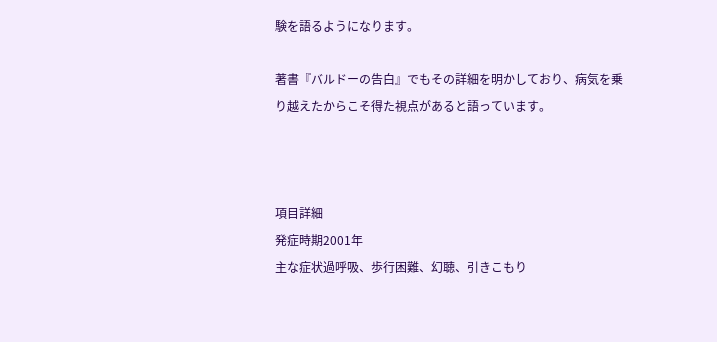験を語るようになります。

著書『バルドーの告白』でもその詳細を明かしており、病気を乗り越えたからこそ得た視点があると語っています。



項目詳細
発症時期2001年
主な症状過呼吸、歩行困難、幻聴、引きこもり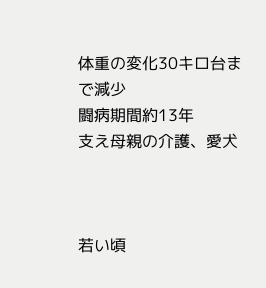体重の変化30キロ台まで減少
闘病期間約13年
支え母親の介護、愛犬



若い頃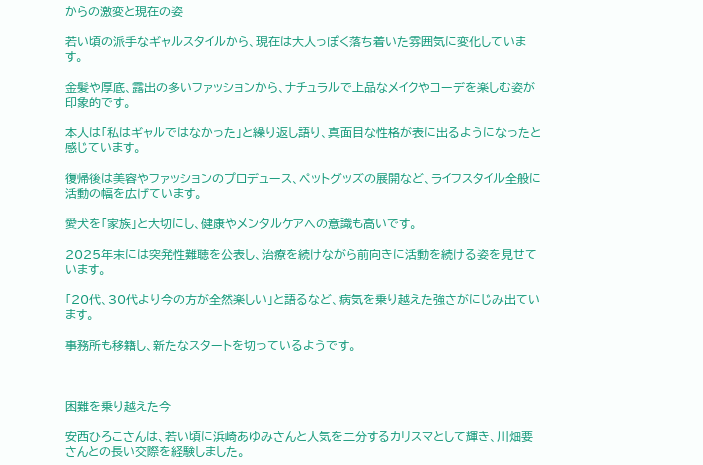からの激変と現在の姿

若い頃の派手なギャルスタイルから、現在は大人っぽく落ち着いた雰囲気に変化しています。

金髪や厚底、露出の多いファッションから、ナチュラルで上品なメイクやコーデを楽しむ姿が印象的です。

本人は「私はギャルではなかった」と繰り返し語り、真面目な性格が表に出るようになったと感じています。

復帰後は美容やファッションのプロデュース、ペットグッズの展開など、ライフスタイル全般に活動の幅を広げています。

愛犬を「家族」と大切にし、健康やメンタルケアへの意識も高いです。

2025年末には突発性難聴を公表し、治療を続けながら前向きに活動を続ける姿を見せています。

「20代、30代より今の方が全然楽しい」と語るなど、病気を乗り越えた強さがにじみ出ています。

事務所も移籍し、新たなスタートを切っているようです。



困難を乗り越えた今

安西ひろこさんは、若い頃に浜崎あゆみさんと人気を二分するカリスマとして輝き、川畑要さんとの長い交際を経験しました。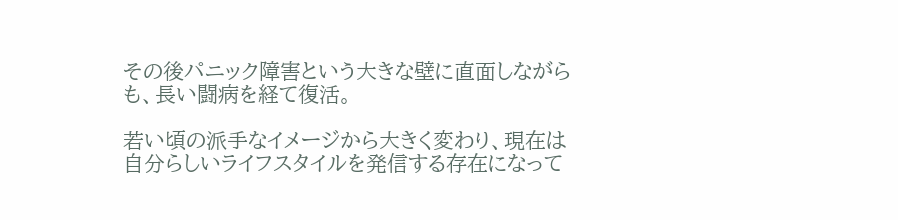その後パニック障害という大きな壁に直面しながらも、長い闘病を経て復活。

若い頃の派手なイメージから大きく変わり、現在は自分らしいライフスタイルを発信する存在になって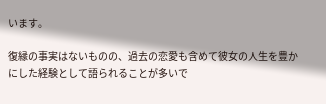います。

復縁の事実はないものの、過去の恋愛も含めて彼女の人生を豊かにした経験として語られることが多いで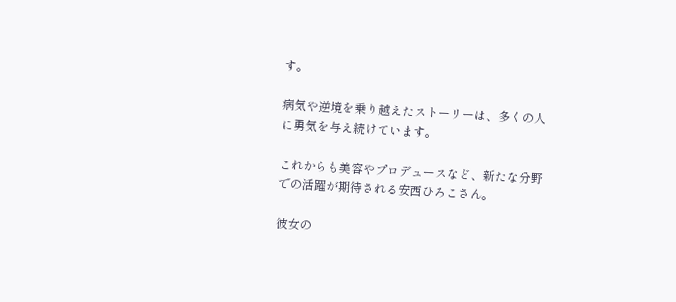す。

病気や逆境を乗り越えたストーリーは、多くの人に勇気を与え続けています。

これからも美容やプロデュースなど、新たな分野での活躍が期待される安西ひろこさん。

彼女の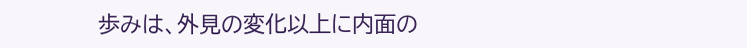歩みは、外見の変化以上に内面の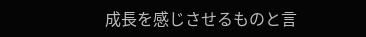成長を感じさせるものと言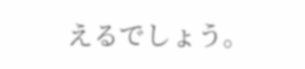えるでしょう。